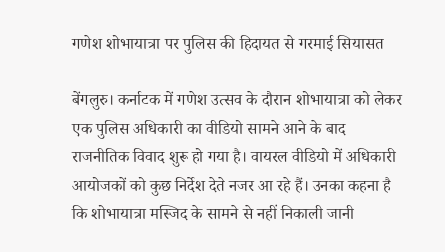गणेश शोभायात्रा पर पुलिस की हिदायत से गरमाई सियासत

बेंगलुरु। कर्नाटक में गणेश उत्सव के दौरान शोभायात्रा को लेकर एक पुलिस अधिकारी का वीडियो सामने आने के बाद राजनीतिक विवाद शुरू हो गया है। वायरल वीडियो में अधिकारी आयोजकों को कुछ निर्देश देते नजर आ रहे हैं। उनका कहना है कि शोभायात्रा मस्जिद के सामने से नहीं निकाली जानी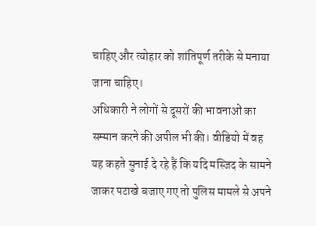चाहिए और त्योहार को शांतिपूर्ण तरीके से मनाया जाना चाहिए।
अधिकारी ने लोगों से दूसरों की भावनाओं का सम्मान करने की अपील भी की। वीडियो में वह यह कहते सुनाई दे रहे हैं कि यदि मस्जिद के सामने जाकर पटाखे बजाए गए तो पुलिस मामले से अपने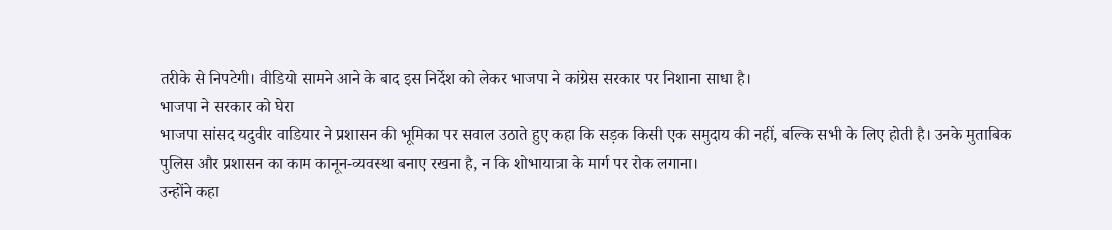तरीके से निपटेगी। वीडियो सामने आने के बाद इस निर्देश को लेकर भाजपा ने कांग्रेस सरकार पर निशाना साधा है।
भाजपा ने सरकार को घेरा
भाजपा सांसद यदुवीर वाडियार ने प्रशासन की भूमिका पर सवाल उठाते हुए कहा कि सड़क किसी एक समुदाय की नहीं, बल्कि सभी के लिए होती है। उनके मुताबिक पुलिस और प्रशासन का काम कानून-व्यवस्था बनाए रखना है, न कि शोभायात्रा के मार्ग पर रोक लगाना।
उन्होंने कहा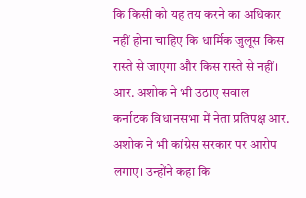कि किसी को यह तय करने का अधिकार नहीं होना चाहिए कि धार्मिक जुलूस किस रास्ते से जाएगा और किस रास्ते से नहीं।
आर. अशोक ने भी उठाए सवाल
कर्नाटक विधानसभा में नेता प्रतिपक्ष आर. अशोक ने भी कांग्रेस सरकार पर आरोप लगाए। उन्होंने कहा कि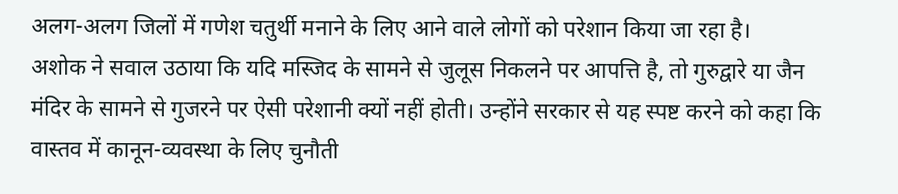अलग-अलग जिलों में गणेश चतुर्थी मनाने के लिए आने वाले लोगों को परेशान किया जा रहा है।
अशोक ने सवाल उठाया कि यदि मस्जिद के सामने से जुलूस निकलने पर आपत्ति है, तो गुरुद्वारे या जैन मंदिर के सामने से गुजरने पर ऐसी परेशानी क्यों नहीं होती। उन्होंने सरकार से यह स्पष्ट करने को कहा कि वास्तव में कानून-व्यवस्था के लिए चुनौती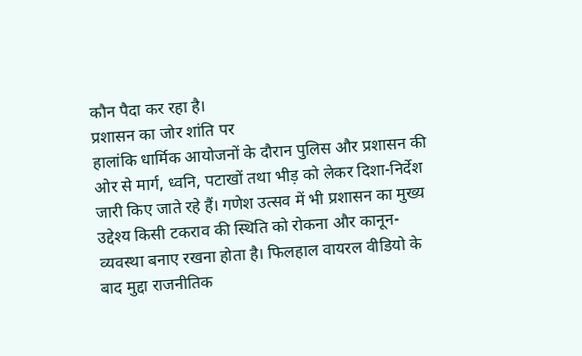कौन पैदा कर रहा है।
प्रशासन का जोर शांति पर
हालांकि धार्मिक आयोजनों के दौरान पुलिस और प्रशासन की ओर से मार्ग, ध्वनि, पटाखों तथा भीड़ को लेकर दिशा-निर्देश जारी किए जाते रहे हैं। गणेश उत्सव में भी प्रशासन का मुख्य उद्देश्य किसी टकराव की स्थिति को रोकना और कानून-व्यवस्था बनाए रखना होता है। फिलहाल वायरल वीडियो के बाद मुद्दा राजनीतिक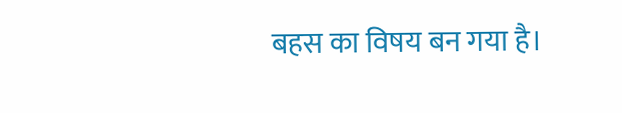बहस का विषय बन गया है।